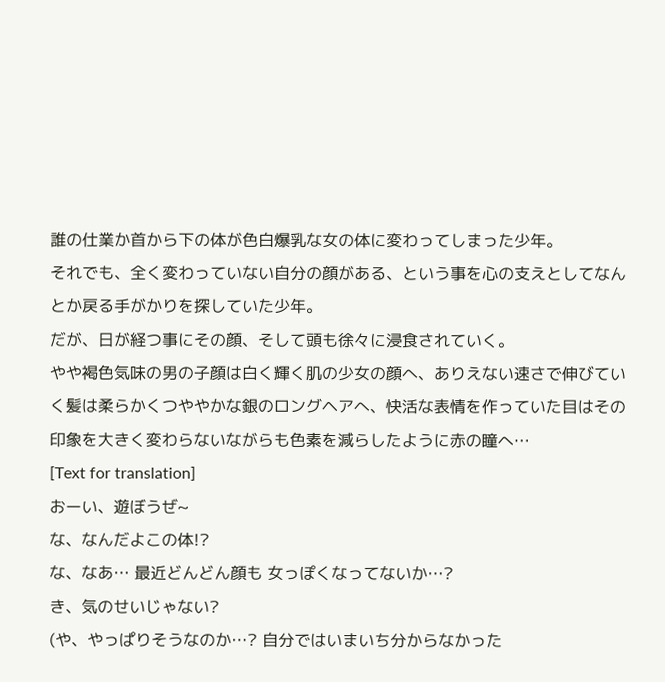誰の仕業か首から下の体が色白爆乳な女の体に変わってしまった少年。
それでも、全く変わっていない自分の顔がある、という事を心の支えとしてなんとか戻る手がかりを探していた少年。
だが、日が経つ事にその顔、そして頭も徐々に浸食されていく。
やや褐色気味の男の子顔は白く輝く肌の少女の顔へ、ありえない速さで伸びていく髪は柔らかくつややかな銀のロングヘアへ、快活な表情を作っていた目はその印象を大きく変わらないながらも色素を減らしたように赤の瞳へ…
[Text for translation]
おーい、遊ぼうぜ~
な、なんだよこの体!?
な、なあ… 最近どんどん顔も 女っぽくなってないか…?
き、気のせいじゃない?
(や、やっぱりそうなのか…? 自分ではいまいち分からなかった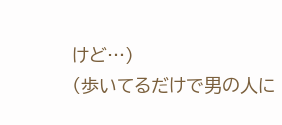けど…)
(歩いてるだけで男の人に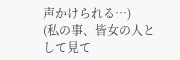声かけられる…)
(私の事、皆女の人として見て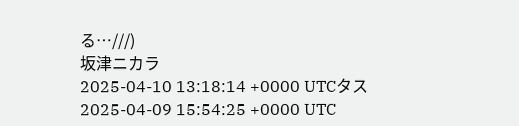る…///)
坂津ニカラ
2025-04-10 13:18:14 +0000 UTCタス
2025-04-09 15:54:25 +0000 UTC